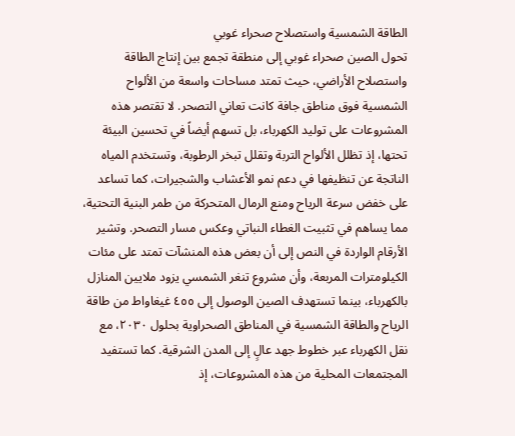الطاقة الشمسية واستصلاح صحراء غوبي
تحول الصين صحراء غوبي إلى منطقة تجمع بين إنتاج الطاقة واستصلاح الأراضي، حيث تمتد مساحات واسعة من الألواح الشمسية فوق مناطق جافة كانت تعاني التصحر. لا تقتصر هذه المشروعات على توليد الكهرباء، بل تسهم أيضاً في تحسين البيئة تحتها، إذ تظلل الألواح التربة وتقلل تبخر الرطوبة، وتستخدم المياه الناتجة عن تنظيفها في دعم نمو الأعشاب والشجيرات، كما تساعد على خفض سرعة الرياح ومنع الرمال المتحركة من طمر البنية التحتية، مما يساهم في تثبيت الغطاء النباتي وعكس مسار التصحر. وتشير الأرقام الواردة في النص إلى أن بعض هذه المنشآت تمتد على مئات الكيلومترات المربعة، وأن مشروع تنغر الشمسي يزود ملايين المنازل بالكهرباء، بينما تستهدف الصين الوصول إلى ٤٥٥ غيغاواط من طاقة الرياح والطاقة الشمسية في المناطق الصحراوية بحلول ٢٠٣٠، مع نقل الكهرباء عبر خطوط جهد عالٍ إلى المدن الشرقية. كما تستفيد المجتمعات المحلية من هذه المشروعات، إذ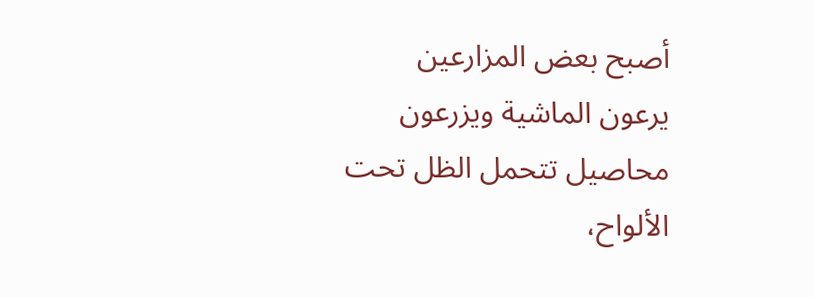أصبح بعض المزارعين يرعون الماشية ويزرعون محاصيل تتحمل الظل تحت الألواح،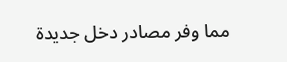مما وفر مصادر دخل جديدة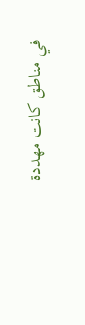في مناطق كانت مهددة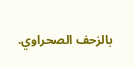بالزحف الصحراوي.